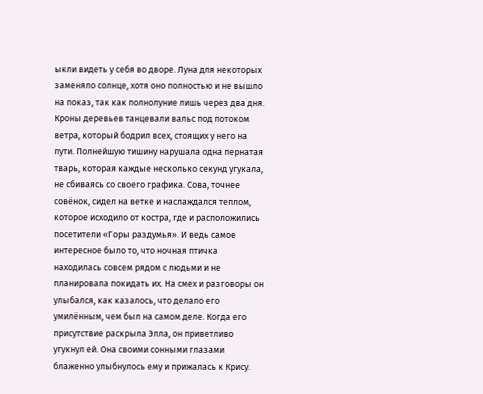ыкли видеть у себя во дворе. Луна для некоторых заменяло солнце, хотя оно полностью и не вышло на показ, так как полнолуние лишь через два дня. Кроны деревьев танцевали вальс под потоком ветра, который бодрил всех, стоящих у него на пути. Полнейшую тишину нарушала одна пернатая тварь, которая каждые несколько секунд угукала, не сбиваясь со своего графика. Сова, точнее совёнок, сидел на ветке и наслаждался теплом, которое исходило от костра, где и расположились посетители «Горы раздумья». И ведь самое интересное было то, что ночная птичка находилась совсем рядом с людьми и не планировала покидать их. На смех и разговоры он улыбался, как казалось, что делало его умилённым, чем был на самом деле. Когда его присутствие раскрыла Элла, он приветливо угукнул ей. Она своими сонными глазами блаженно улыбнулось ему и прижалась к Крису.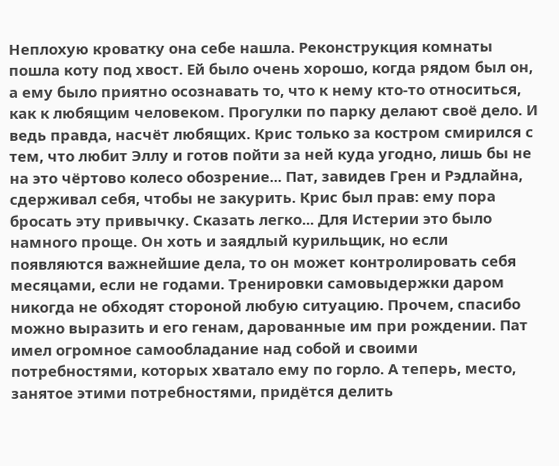Неплохую кроватку она себе нашла. Реконструкция комнаты пошла коту под хвост. Ей было очень хорошо, когда рядом был он, а ему было приятно осознавать то, что к нему кто-то относиться, как к любящим человеком. Прогулки по парку делают своё дело. И ведь правда, насчёт любящих. Крис только за костром смирился с тем, что любит Эллу и готов пойти за ней куда угодно, лишь бы не на это чёртово колесо обозрение... Пат, завидев Грен и Рэдлайна, сдерживал себя, чтобы не закурить. Крис был прав: ему пора бросать эту привычку. Сказать легко... Для Истерии это было намного проще. Он хоть и заядлый курильщик, но если появляются важнейшие дела, то он может контролировать себя месяцами, если не годами. Тренировки самовыдержки даром никогда не обходят стороной любую ситуацию. Прочем, спасибо можно выразить и его генам, дарованные им при рождении. Пат имел огромное самообладание над собой и своими потребностями, которых хватало ему по горло. А теперь, место, занятое этими потребностями, придётся делить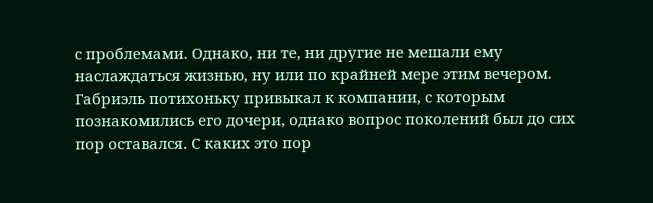с проблемами. Однако, ни те, ни другие не мешали ему наслаждаться жизнью, ну или по крайней мере этим вечером. Габриэль потихоньку привыкал к компании, с которым познакомились его дочери, однако вопрос поколений был до сих пор оставался. С каких это пор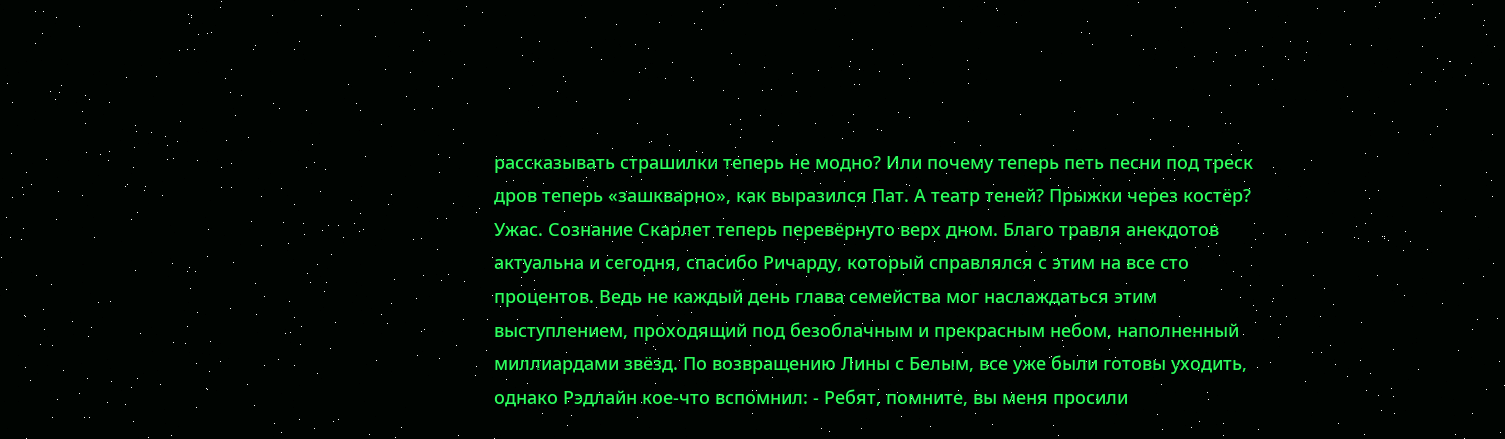рассказывать страшилки теперь не модно? Или почему теперь петь песни под треск дров теперь «зашкварно», как выразился Пат. А театр теней? Прыжки через костёр? Ужас. Сознание Скарлет теперь перевёрнуто верх дном. Благо травля анекдотов актуальна и сегодня, спасибо Ричарду, который справлялся с этим на все сто процентов. Ведь не каждый день глава семейства мог наслаждаться этим выступлением, проходящий под безоблачным и прекрасным небом, наполненный миллиардами звёзд. По возвращению Лины с Белым, все уже были готовы уходить, однако Рэдлайн кое-что вспомнил: - Ребят, помните, вы меня просили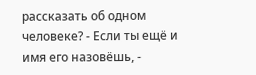рассказать об одном человеке? - Если ты ещё и имя его назовёшь, -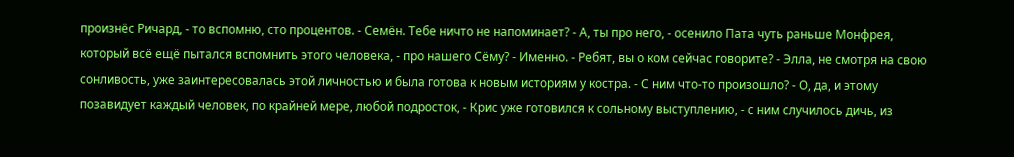произнёс Ричард, - то вспомню, сто процентов. - Семён. Тебе ничто не напоминает? - А, ты про него, - осенило Пата чуть раньше Монфрея, который всё ещё пытался вспомнить этого человека, - про нашего Сёму? - Именно. - Ребят, вы о ком сейчас говорите? - Элла, не смотря на свою сонливость, уже заинтересовалась этой личностью и была готова к новым историям у костра. - С ним что-то произошло? - О, да, и этому позавидует каждый человек, по крайней мере, любой подросток, - Крис уже готовился к сольному выступлению, - с ним случилось дичь, из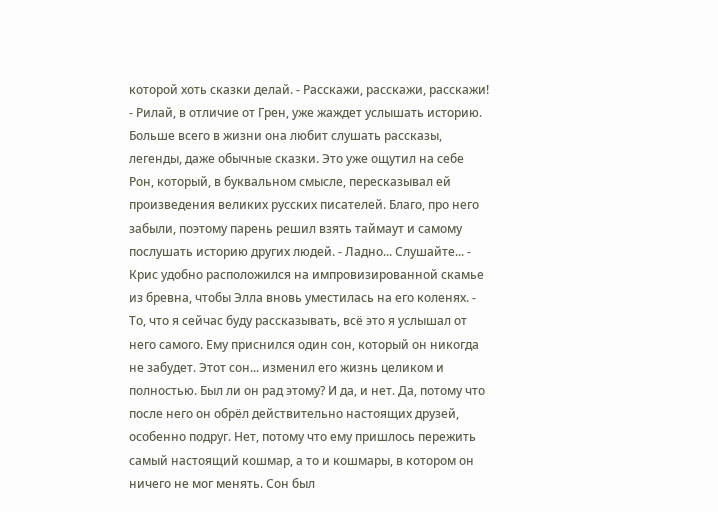которой хоть сказки делай. - Расскажи, расскажи, расскажи! - Рилай, в отличие от Грен, уже жаждет услышать историю. Больше всего в жизни она любит слушать рассказы, легенды, даже обычные сказки. Это уже ощутил на себе Рон, который, в буквальном смысле, пересказывал ей произведения великих русских писателей. Благо, про него забыли, поэтому парень решил взять таймаут и самому послушать историю других людей. - Ладно... Слушайте... - Крис удобно расположился на импровизированной скамье из бревна, чтобы Элла вновь уместилась на его коленях. - То, что я сейчас буду рассказывать, всё это я услышал от него самого. Ему приснился один сон, который он никогда не забудет. Этот сон... изменил его жизнь целиком и полностью. Был ли он рад этому? И да, и нет. Да, потому что после него он обрёл действительно настоящих друзей, особенно подруг. Нет, потому что ему пришлось пережить самый настоящий кошмар, а то и кошмары, в котором он ничего не мог менять. Сон был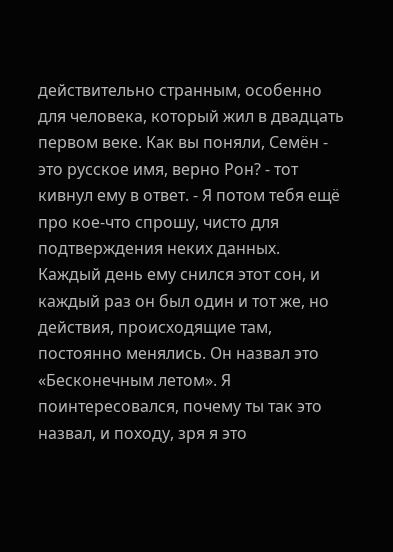действительно странным, особенно для человека, который жил в двадцать первом веке. Как вы поняли, Семён - это русское имя, верно Рон? - тот кивнул ему в ответ. - Я потом тебя ещё про кое-что спрошу, чисто для подтверждения неких данных. Каждый день ему снился этот сон, и каждый раз он был один и тот же, но действия, происходящие там, постоянно менялись. Он назвал это «Бесконечным летом». Я поинтересовался, почему ты так это назвал, и походу, зря я это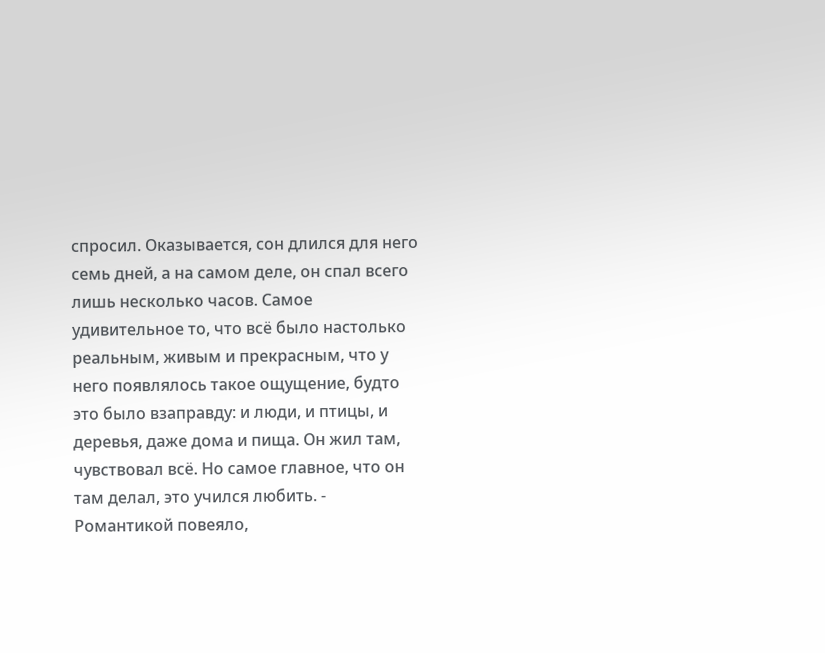спросил. Оказывается, сон длился для него семь дней, а на самом деле, он спал всего лишь несколько часов. Самое удивительное то, что всё было настолько реальным, живым и прекрасным, что у него появлялось такое ощущение, будто это было взаправду: и люди, и птицы, и деревья, даже дома и пища. Он жил там, чувствовал всё. Но самое главное, что он там делал, это учился любить. - Романтикой повеяло,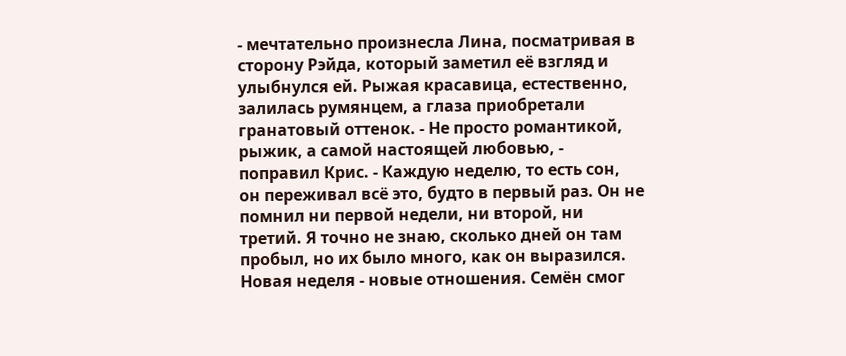- мечтательно произнесла Лина, посматривая в сторону Рэйда, который заметил её взгляд и улыбнулся ей. Рыжая красавица, естественно, залилась румянцем, а глаза приобретали гранатовый оттенок. - Не просто романтикой, рыжик, а самой настоящей любовью, - поправил Крис. - Каждую неделю, то есть сон, он переживал всё это, будто в первый раз. Он не помнил ни первой недели, ни второй, ни третий. Я точно не знаю, сколько дней он там пробыл, но их было много, как он выразился. Новая неделя - новые отношения. Семён смог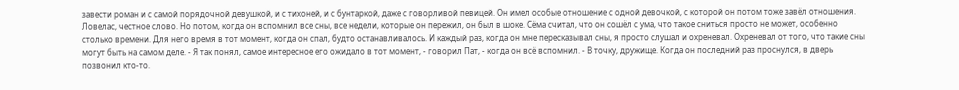завести роман и с самой порядочной девушкой, и с тихоней, и с бунтаркой, даже с говорливой певицей. Он имел особые отношение с одной девочкой, с которой он потом тоже завёл отношения. Ловелас, честное слово. Но потом, когда он вспомнил все сны, все недели, которые он пережил, он был в шоке. Сёма считал, что он сошёл с ума, что такое сниться просто не может, особенно столько времени. Для него время в тот момент, когда он спал, будто останавливалось. И каждый раз, когда он мне пересказывал сны, я просто слушал и охреневал. Охреневал от того, что такие сны могут быть на самом деле. - Я так понял, самое интересное его ожидало в тот момент, - говорил Пат, - когда он всё вспомнил. - В точку, дружище. Когда он последний раз проснулся, в дверь позвонил кто-то.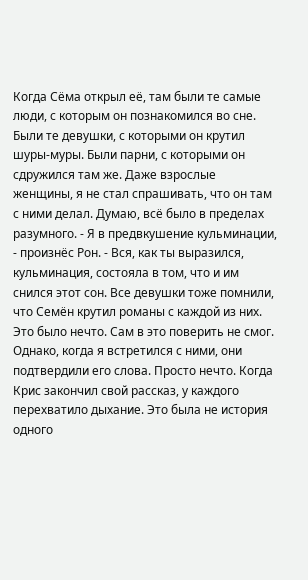Когда Сёма открыл её, там были те самые люди, с которым он познакомился во сне. Были те девушки, с которыми он крутил шуры-муры. Были парни, с которыми он сдружился там же. Даже взрослые женщины, я не стал спрашивать, что он там с ними делал. Думаю, всё было в пределах разумного. - Я в предвкушение кульминации, - произнёс Рон. - Вся, как ты выразился, кульминация, состояла в том, что и им снился этот сон. Все девушки тоже помнили, что Семён крутил романы с каждой из них. Это было нечто. Сам в это поверить не смог. Однако, когда я встретился с ними, они подтвердили его слова. Просто нечто. Когда Крис закончил свой рассказ, у каждого перехватило дыхание. Это была не история одного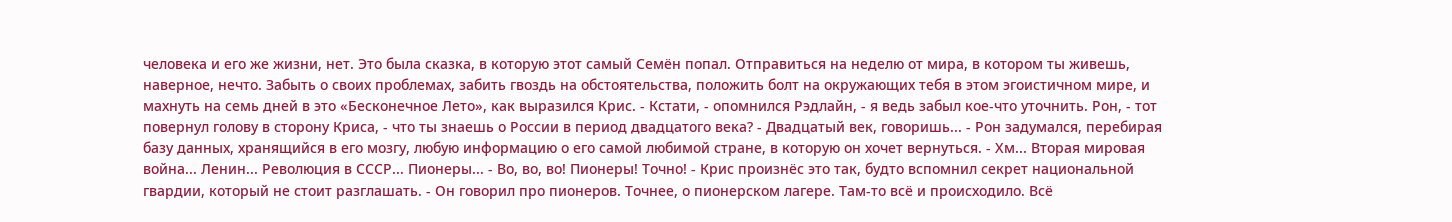человека и его же жизни, нет. Это была сказка, в которую этот самый Семён попал. Отправиться на неделю от мира, в котором ты живешь, наверное, нечто. Забыть о своих проблемах, забить гвоздь на обстоятельства, положить болт на окружающих тебя в этом эгоистичном мире, и махнуть на семь дней в это «Бесконечное Лето», как выразился Крис. - Кстати, - опомнился Рэдлайн, - я ведь забыл кое-что уточнить. Рон, - тот повернул голову в сторону Криса, - что ты знаешь о России в период двадцатого века? - Двадцатый век, говоришь... - Рон задумался, перебирая базу данных, хранящийся в его мозгу, любую информацию о его самой любимой стране, в которую он хочет вернуться. - Хм... Вторая мировая война... Ленин... Революция в СССР... Пионеры... - Во, во, во! Пионеры! Точно! - Крис произнёс это так, будто вспомнил секрет национальной гвардии, который не стоит разглашать. - Он говорил про пионеров. Точнее, о пионерском лагере. Там-то всё и происходило. Всё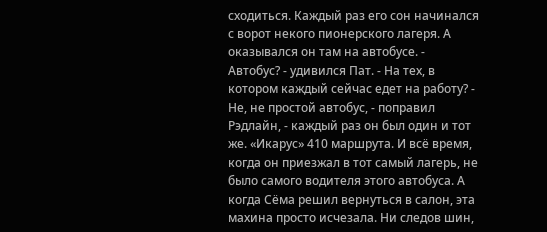сходиться. Каждый раз его сон начинался с ворот некого пионерского лагеря. А оказывался он там на автобусе. - Автобус? - удивился Пат. - На тех, в котором каждый сейчас едет на работу? - Не, не простой автобус, - поправил Рэдлайн, - каждый раз он был один и тот же. «Икарус» 410 маршрута. И всё время, когда он приезжал в тот самый лагерь, не было самого водителя этого автобуса. А когда Сёма решил вернуться в салон, эта махина просто исчезала. Ни следов шин,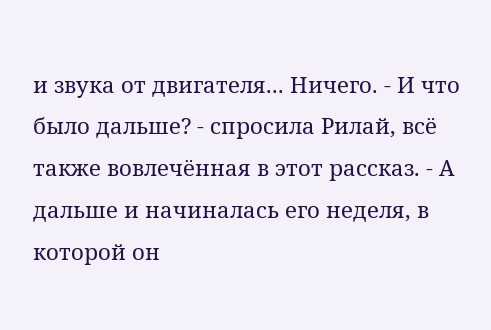и звука от двигателя... Ничего. - И что было дальше? - спросила Рилай, всё также вовлечённая в этот рассказ. - А дальше и начиналась его неделя, в которой он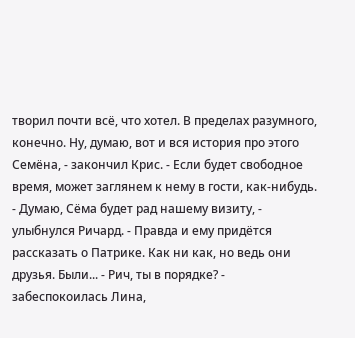творил почти всё, что хотел. В пределах разумного, конечно. Ну, думаю, вот и вся история про этого Семёна, - закончил Крис. - Если будет свободное время, может заглянем к нему в гости, как-нибудь. - Думаю, Сёма будет рад нашему визиту, - улыбнулся Ричард. - Правда и ему придётся рассказать о Патрике. Как ни как, но ведь они друзья. Были... - Рич, ты в порядке? - забеспокоилась Лина,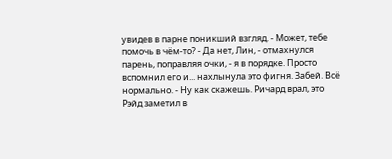увидев в парне поникший взгляд. - Может, тебе помочь в чём-то? - Да нет, Лин, - отмахнулся парень, поправляя очки, - я в порядке. Просто вспомнил его и... нахлынула это фигня. Забей. Всё нормально. - Ну как скажешь. Ричард врал, это Рэйд заметил в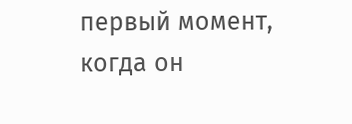первый момент, когда он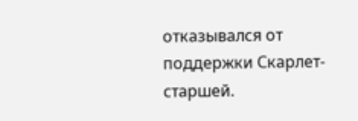отказывался от поддержки Скарлет-старшей.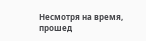Несмотря на время, прошед